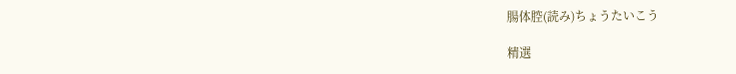腸体腔(読み)ちょうたいこう

精選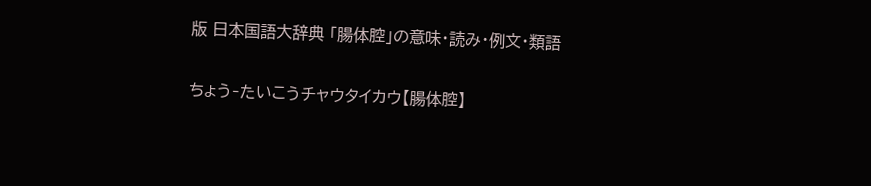版 日本国語大辞典 「腸体腔」の意味・読み・例文・類語

ちょう‐たいこうチャウタイカウ【腸体腔】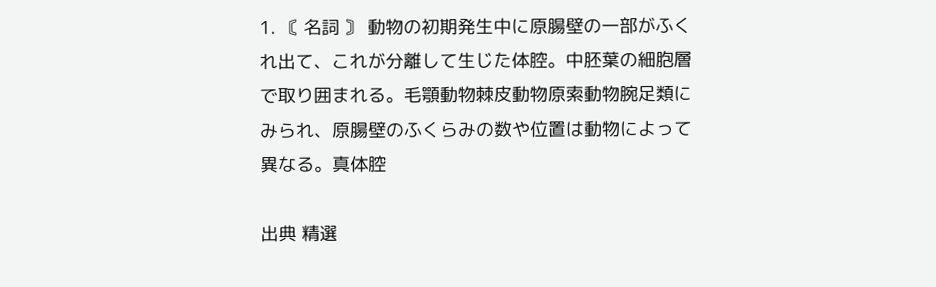1. 〘 名詞 〙 動物の初期発生中に原腸壁の一部がふくれ出て、これが分離して生じた体腔。中胚葉の細胞層で取り囲まれる。毛顎動物棘皮動物原索動物腕足類にみられ、原腸壁のふくらみの数や位置は動物によって異なる。真体腔

出典 精選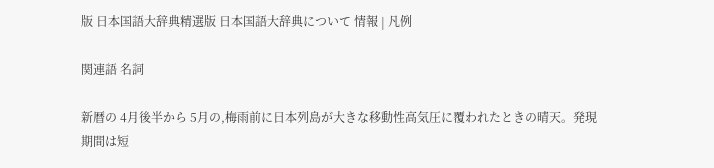版 日本国語大辞典精選版 日本国語大辞典について 情報 | 凡例

関連語 名詞

新暦の 4月後半から 5月の,梅雨前に日本列島が大きな移動性高気圧に覆われたときの晴天。発現期間は短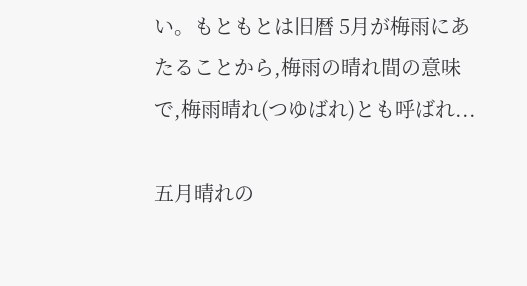い。もともとは旧暦 5月が梅雨にあたることから,梅雨の晴れ間の意味で,梅雨晴れ(つゆばれ)とも呼ばれ...

五月晴れの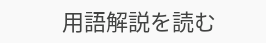用語解説を読む